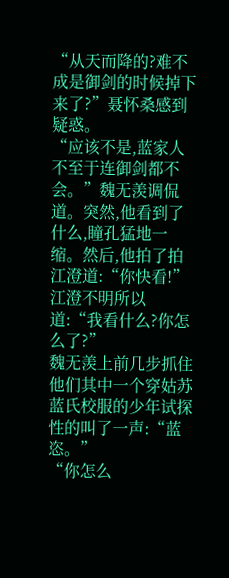“从天而降的?难不成是御剑的时候掉下来了?”聂怀桑感到疑惑。
“应该不是,蓝家人不至于连御剑都不会。”魏无羡调侃道。突然,他看到了什么,瞳孔猛地一缩。然后,他拍了拍江澄道:“你快看!”
江澄不明所以道:“我看什么?你怎么了?”
魏无羡上前几步抓住他们其中一个穿姑苏蓝氏校服的少年试探性的叫了一声:“蓝恣。”
“你怎么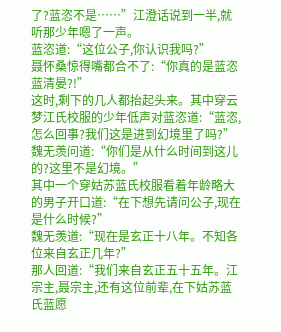了?蓝恣不是……”江澄话说到一半,就听那少年嗯了一声。
蓝恣道:“这位公子,你认识我吗?”
聂怀桑惊得嘴都合不了:“你真的是蓝恣蓝清晏?!”
这时,剩下的几人都抬起头来。其中穿云梦江氏校服的少年低声对蓝恣道:“蓝恣,怎么回事?我们这是进到幻境里了吗?”
魏无羡问道:“你们是从什么时间到这儿的?这里不是幻境。”
其中一个穿姑苏蓝氏校服看着年龄略大的男子开口道:“在下想先请问公子,现在是什么时候?”
魏无羡道:“现在是玄正十八年。不知各位来自玄正几年?”
那人回道:“我们来自玄正五十五年。江宗主,聂宗主,还有这位前辈,在下姑苏蓝氏蓝愿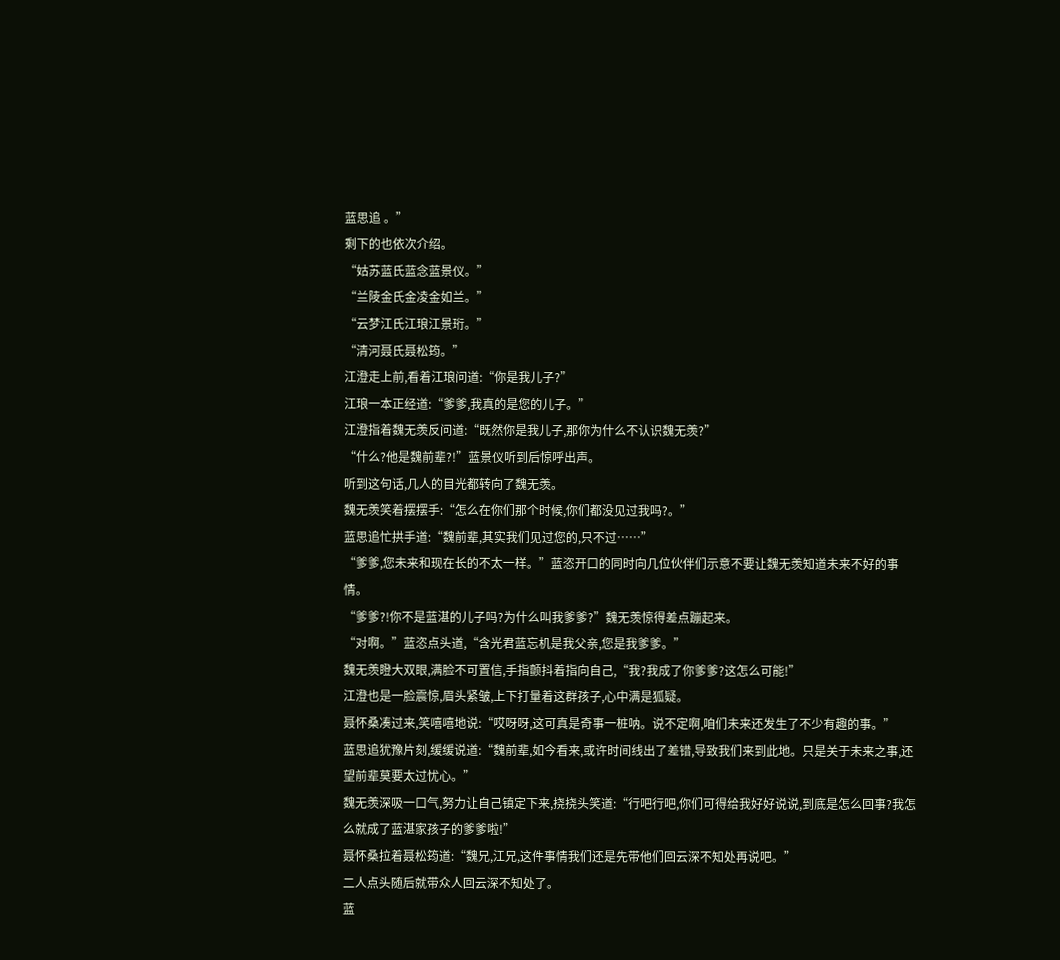蓝思追 。”
剩下的也依次介绍。
“姑苏蓝氏蓝念蓝景仪。”
“兰陵金氏金凌金如兰。”
“云梦江氏江琅江景珩。”
“清河聂氏聂松筠。”
江澄走上前,看着江琅问道:“你是我儿子?”
江琅一本正经道:“爹爹,我真的是您的儿子。”
江澄指着魏无羡反问道:“既然你是我儿子,那你为什么不认识魏无羡?”
“什么?他是魏前辈?!”蓝景仪听到后惊呼出声。
听到这句话,几人的目光都转向了魏无羡。
魏无羡笑着摆摆手:“怎么在你们那个时候,你们都没见过我吗?。”
蓝思追忙拱手道:“魏前辈,其实我们见过您的,只不过……”
“爹爹,您未来和现在长的不太一样。”蓝恣开口的同时向几位伙伴们示意不要让魏无羡知道未来不好的事情。
“爹爹?!你不是蓝湛的儿子吗?为什么叫我爹爹?”魏无羡惊得差点蹦起来。
“对啊。”蓝恣点头道,“含光君蓝忘机是我父亲,您是我爹爹。”
魏无羡瞪大双眼,满脸不可置信,手指颤抖着指向自己,“我?我成了你爹爹?这怎么可能!”
江澄也是一脸震惊,眉头紧皱,上下打量着这群孩子,心中满是狐疑。
聂怀桑凑过来,笑嘻嘻地说:“哎呀呀,这可真是奇事一桩呐。说不定啊,咱们未来还发生了不少有趣的事。”
蓝思追犹豫片刻,缓缓说道:“魏前辈,如今看来,或许时间线出了差错,导致我们来到此地。只是关于未来之事,还望前辈莫要太过忧心。”
魏无羡深吸一口气,努力让自己镇定下来,挠挠头笑道:“行吧行吧,你们可得给我好好说说,到底是怎么回事?我怎么就成了蓝湛家孩子的爹爹啦!”
聂怀桑拉着聂松筠道:“魏兄,江兄,这件事情我们还是先带他们回云深不知处再说吧。”
二人点头随后就带众人回云深不知处了。
蓝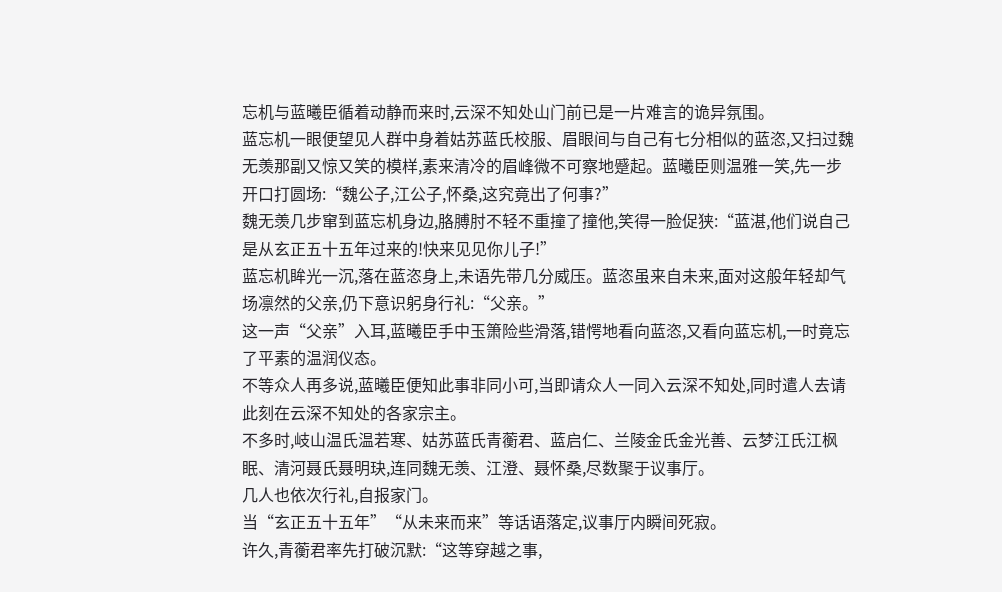忘机与蓝曦臣循着动静而来时,云深不知处山门前已是一片难言的诡异氛围。
蓝忘机一眼便望见人群中身着姑苏蓝氏校服、眉眼间与自己有七分相似的蓝恣,又扫过魏无羡那副又惊又笑的模样,素来清冷的眉峰微不可察地蹙起。蓝曦臣则温雅一笑,先一步开口打圆场:“魏公子,江公子,怀桑,这究竟出了何事?”
魏无羡几步窜到蓝忘机身边,胳膊肘不轻不重撞了撞他,笑得一脸促狭:“蓝湛,他们说自己是从玄正五十五年过来的!快来见见你儿子!”
蓝忘机眸光一沉,落在蓝恣身上,未语先带几分威压。蓝恣虽来自未来,面对这般年轻却气场凛然的父亲,仍下意识躬身行礼:“父亲。”
这一声“父亲”入耳,蓝曦臣手中玉箫险些滑落,错愕地看向蓝恣,又看向蓝忘机,一时竟忘了平素的温润仪态。
不等众人再多说,蓝曦臣便知此事非同小可,当即请众人一同入云深不知处,同时遣人去请此刻在云深不知处的各家宗主。
不多时,岐山温氏温若寒、姑苏蓝氏青蘅君、蓝启仁、兰陵金氏金光善、云梦江氏江枫眠、清河聂氏聂明玦,连同魏无羡、江澄、聂怀桑,尽数聚于议事厅。
几人也依次行礼,自报家门。
当“玄正五十五年”“从未来而来”等话语落定,议事厅内瞬间死寂。
许久,青蘅君率先打破沉默:“这等穿越之事,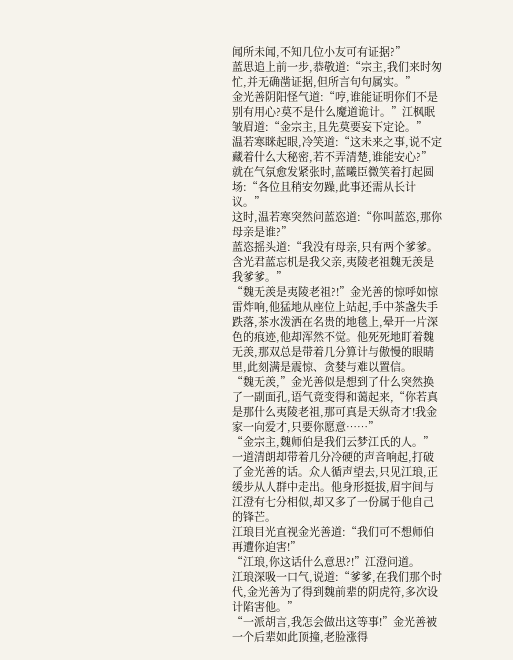闻所未闻,不知几位小友可有证据?”
蓝思追上前一步,恭敬道:“宗主,我们来时匆忙,并无确凿证据,但所言句句属实。”
金光善阴阳怪气道:“哼,谁能证明你们不是别有用心?莫不是什么魔道诡计。”江枫眠皱眉道:“金宗主,且先莫要妄下定论。”
温若寒眯起眼,冷笑道:“这未来之事,说不定藏着什么大秘密,若不弄清楚,谁能安心?”
就在气氛愈发紧张时,蓝曦臣微笑着打起圆场:“各位且稍安勿躁,此事还需从长计议。”
这时,温若寒突然问蓝恣道:“你叫蓝恣,那你母亲是谁?”
蓝恣摇头道:“我没有母亲,只有两个爹爹。含光君蓝忘机是我父亲,夷陵老祖魏无羡是我爹爹。”
“魏无羡是夷陵老祖?!”金光善的惊呼如惊雷炸响,他猛地从座位上站起,手中茶盏失手跌落,茶水泼洒在名贵的地毯上,晕开一片深色的痕迹,他却浑然不觉。他死死地盯着魏无羡,那双总是带着几分算计与傲慢的眼睛里,此刻满是震惊、贪婪与难以置信。
“魏无羡,”金光善似是想到了什么突然换了一副面孔,语气竟变得和蔼起来,“你若真是那什么夷陵老祖,那可真是天纵奇才!我金家一向爱才,只要你愿意……”
“金宗主,魏师伯是我们云梦江氏的人。”
一道清朗却带着几分冷硬的声音响起,打破了金光善的话。众人循声望去,只见江琅,正缓步从人群中走出。他身形挺拔,眉宇间与江澄有七分相似,却又多了一份属于他自己的锋芒。
江琅目光直视金光善道:“我们可不想师伯再遭你迫害!”
“江琅,你这话什么意思?!”江澄问道。
江琅深吸一口气,说道:“爹爹,在我们那个时代,金光善为了得到魏前辈的阴虎符,多次设计陷害他。”
“一派胡言,我怎会做出这等事!”金光善被一个后辈如此顶撞,老脸涨得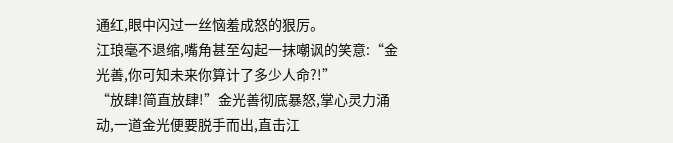通红,眼中闪过一丝恼羞成怒的狠厉。
江琅毫不退缩,嘴角甚至勾起一抹嘲讽的笑意:“金光善,你可知未来你算计了多少人命?!”
“放肆!简直放肆!”金光善彻底暴怒,掌心灵力涌动,一道金光便要脱手而出,直击江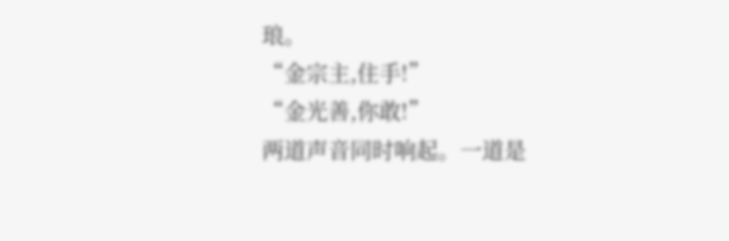琅。
“金宗主,住手!”
“金光善,你敢!”
两道声音同时响起。一道是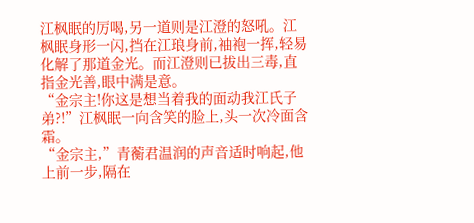江枫眠的厉喝,另一道则是江澄的怒吼。江枫眠身形一闪,挡在江琅身前,袖袍一挥,轻易化解了那道金光。而江澄则已拔出三毒,直指金光善,眼中满是意。
“金宗主!你这是想当着我的面动我江氏子弟?!”江枫眠一向含笑的脸上,头一次冷面含霜。
“金宗主,”青蘅君温润的声音适时响起,他上前一步,隔在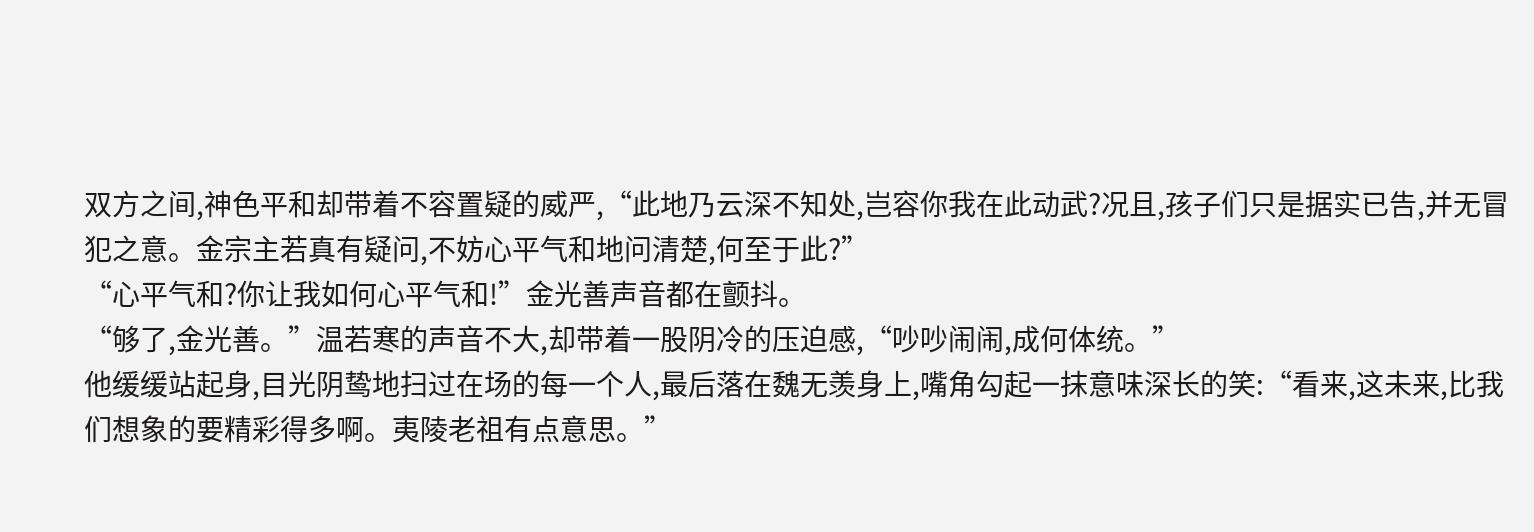双方之间,神色平和却带着不容置疑的威严,“此地乃云深不知处,岂容你我在此动武?况且,孩子们只是据实已告,并无冒犯之意。金宗主若真有疑问,不妨心平气和地问清楚,何至于此?”
“心平气和?你让我如何心平气和!”金光善声音都在颤抖。
“够了,金光善。”温若寒的声音不大,却带着一股阴冷的压迫感,“吵吵闹闹,成何体统。”
他缓缓站起身,目光阴鸷地扫过在场的每一个人,最后落在魏无羡身上,嘴角勾起一抹意味深长的笑:“看来,这未来,比我们想象的要精彩得多啊。夷陵老祖有点意思。”